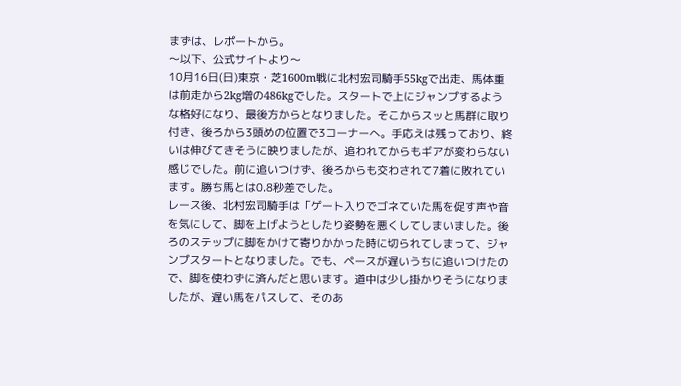まずは、レポートから。
〜以下、公式サイトより〜
10月16日(日)東京・芝1600m戦に北村宏司騎手55kgで出走、馬体重は前走から2kg増の486kgでした。スタートで上にジャンプするような格好になり、最後方からとなりました。そこからスッと馬群に取り付き、後ろから3頭めの位置で3コーナーへ。手応えは残っており、終いは伸びてきそうに映りましたが、追われてからもギアが変わらない感じでした。前に追いつけず、後ろからも交わされて7着に敗れています。勝ち馬とは0.8秒差でした。
レース後、北村宏司騎手は「ゲート入りでゴネていた馬を促す声や音を気にして、脚を上げようとしたり姿勢を悪くしてしまいました。後ろのステップに脚をかけて寄りかかった時に切られてしまって、ジャンプスタートとなりました。でも、ペースが遅いうちに追いつけたので、脚を使わずに済んだと思います。道中は少し掛かりそうになりましたが、遅い馬をパスして、そのあ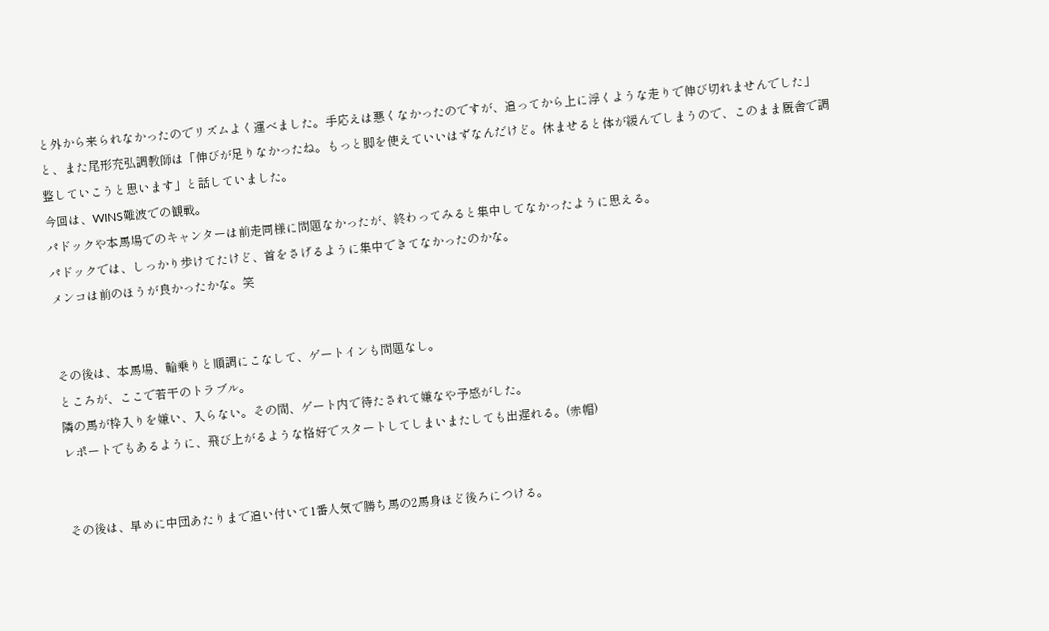と外から来られなかったのでリズムよく運べました。手応えは悪くなかったのですが、追ってから上に浮くような走りで伸び切れませんでした」と、また尾形充弘調教師は「伸びが足りなかったね。もっと脚を使えていいはずなんだけど。休ませると体が緩んでしまうので、このまま厩舎で調整していこうと思います」と話していました。
今回は、WINS難波での観戦。
パドックや本馬場でのキャンターは前走同様に問題なかったが、終わってみると集中してなかったように思える。
パドックでは、しっかり歩けてたけど、首をさげるように集中できてなかったのかな。
メンコは前のほうが良かったかな。笑


その後は、本馬場、輪乗りと順調にこなして、ゲートインも問題なし。
ところが、ここで若干のトラブル。
隣の馬が枠入りを嫌い、入らない。その間、ゲート内で待たされて嫌なや予感がした。
レポートでもあるように、飛び上がるような格好でスタートしてしまいまたしても出遅れる。(赤帽)


その後は、早めに中団あたりまで追い付いて1番人気で勝ち馬の2馬身ほど後ろにつける。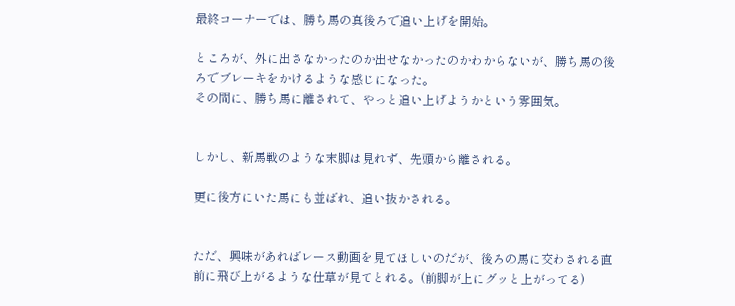最終コーナーでは、勝ち馬の真後ろで追い上げを開始。

ところが、外に出さなかったのか出せなかったのかわからないが、勝ち馬の後ろでブレーキをかけるような感じになった。
その間に、勝ち馬に離されて、やっと追い上げようかという雰囲気。


しかし、新馬戦のような末脚は見れず、先頭から離される。

更に後方にいた馬にも並ばれ、追い抜かされる。


ただ、興味があればレース動画を見てほしいのだが、後ろの馬に交わされる直前に飛び上がるような仕草が見てとれる。(前脚が上にグッと上がってる)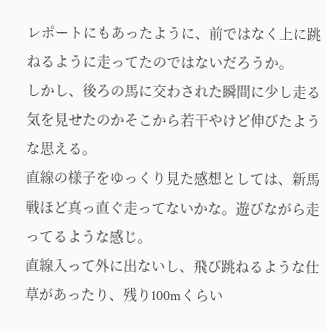レポートにもあったように、前ではなく上に跳ねるように走ってたのではないだろうか。
しかし、後ろの馬に交わされた瞬間に少し走る気を見せたのかそこから若干やけど伸びたような思える。
直線の様子をゆっくり見た感想としては、新馬戦ほど真っ直ぐ走ってないかな。遊びながら走ってるような感じ。
直線入って外に出ないし、飛び跳ねるような仕草があったり、残り100mくらい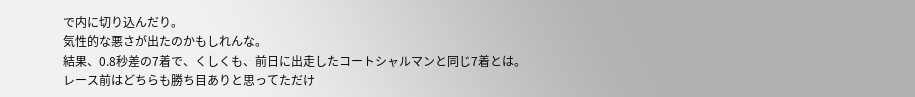で内に切り込んだり。
気性的な悪さが出たのかもしれんな。
結果、0.8秒差の7着で、くしくも、前日に出走したコートシャルマンと同じ7着とは。
レース前はどちらも勝ち目ありと思ってただけ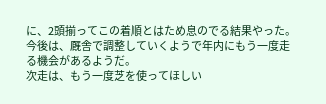に、2頭揃ってこの着順とはため息のでる結果やった。
今後は、厩舎で調整していくようで年内にもう一度走る機会があるようだ。
次走は、もう一度芝を使ってほしい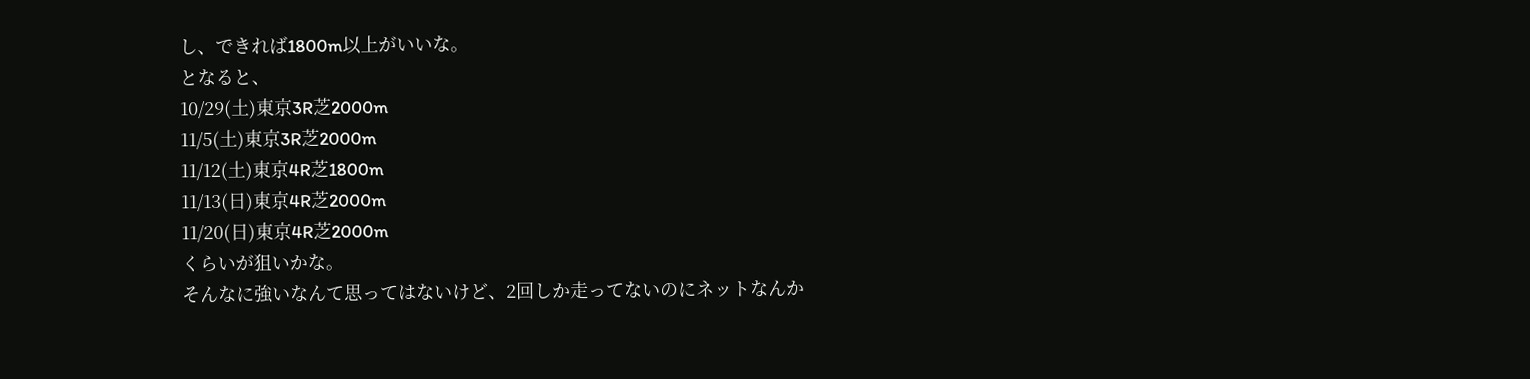し、できれば1800m以上がいいな。
となると、
10/29(土)東京3R芝2000m
11/5(土)東京3R芝2000m
11/12(土)東京4R芝1800m
11/13(日)東京4R芝2000m
11/20(日)東京4R芝2000m
くらいが狙いかな。
そんなに強いなんて思ってはないけど、2回しか走ってないのにネットなんか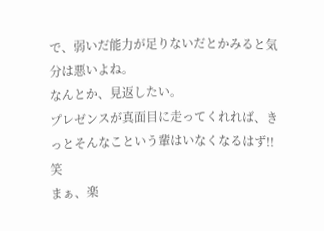で、弱いだ能力が足りないだとかみると気分は悪いよね。
なんとか、見返したい。
プレゼンスが真面目に走ってくれれば、きっとそんなこという輩はいなくなるはず!!笑
まぁ、楽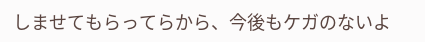しませてもらってらから、今後もケガのないよ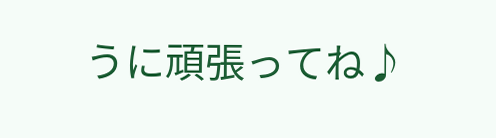うに頑張ってね♪